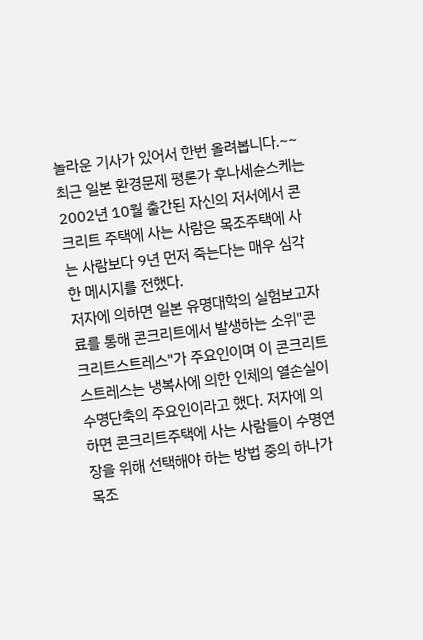놀라운 기사가 있어서 한번 올려봅니다.~~
최근 일본 환경문제 평론가 후나세슌스케는 2002년 10월 출간된 자신의 저서에서 콘크리트 주택에 사는 사람은 목조주택에 사는 사람보다 9년 먼저 죽는다는 매우 심각한 메시지를 전했다.
저자에 의하면 일본 유명대학의 실험보고자료를 통해 콘크리트에서 발생하는 소위"콘크리트스트레스"가 주요인이며 이 콘크리트 스트레스는 냉복사에 의한 인체의 열손실이 수명단축의 주요인이라고 했다. 저자에 의하면 콘크리트주택에 사는 사람들이 수명연장을 위해 선택해야 하는 방법 중의 하나가 목조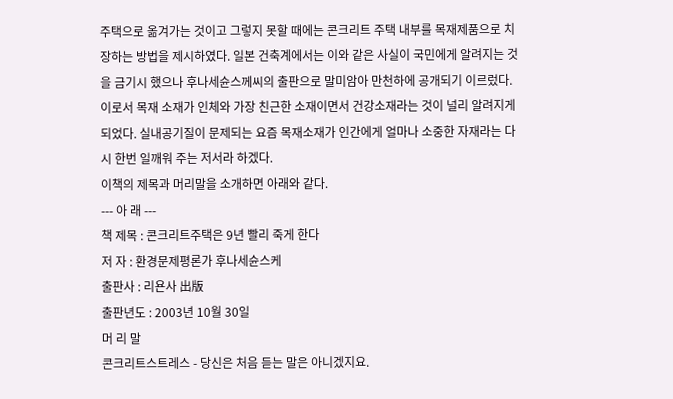주택으로 옮겨가는 것이고 그렇지 못할 때에는 콘크리트 주택 내부를 목재제품으로 치장하는 방법을 제시하였다. 일본 건축계에서는 이와 같은 사실이 국민에게 알려지는 것을 금기시 했으나 후나세슌스께씨의 출판으로 말미암아 만천하에 공개되기 이르렀다.
이로서 목재 소재가 인체와 가장 친근한 소재이면서 건강소재라는 것이 널리 알려지게 되었다. 실내공기질이 문제되는 요즘 목재소재가 인간에게 얼마나 소중한 자재라는 다시 한번 일깨워 주는 저서라 하겠다.
이책의 제목과 머리말을 소개하면 아래와 같다.
--- 아 래 ---
책 제목 : 콘크리트주택은 9년 빨리 죽게 한다
저 자 : 환경문제평론가 후나세슌스케
출판사 : 리욘사 出版
출판년도 : 2003년 10월 30일
머 리 말
콘크리트스트레스 - 당신은 처음 듣는 말은 아니겠지요.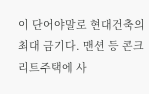이 단어야말로 현대건축의 최대 금기다. 맨션 등 콘크리트주택에 사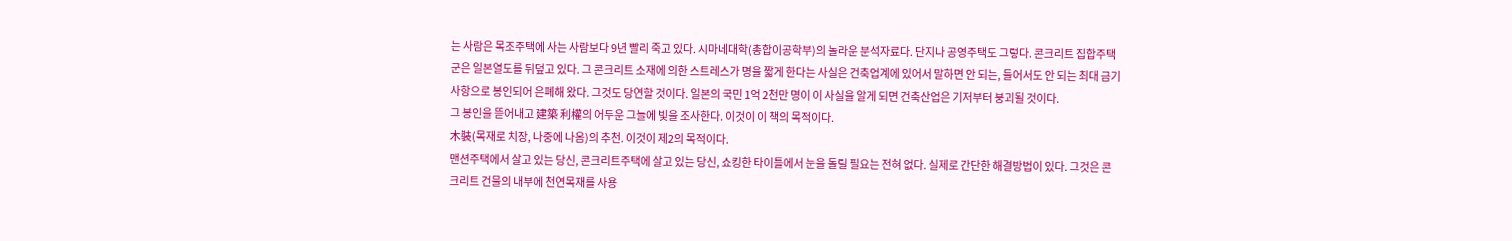는 사람은 목조주택에 사는 사람보다 9년 빨리 죽고 있다. 시마네대학(총합이공학부)의 놀라운 분석자료다. 단지나 공영주택도 그렇다. 콘크리트 집합주택군은 일본열도를 뒤덮고 있다. 그 콘크리트 소재에 의한 스트레스가 명을 짧게 한다는 사실은 건축업계에 있어서 말하면 안 되는, 들어서도 안 되는 최대 금기사항으로 봉인되어 은폐해 왔다. 그것도 당연할 것이다. 일본의 국민 1억 2천만 명이 이 사실을 알게 되면 건축산업은 기저부터 붕괴될 것이다.
그 봉인을 뜯어내고 建築 利權의 어두운 그늘에 빛을 조사한다. 이것이 이 책의 목적이다.
木裝(목재로 치장, 나중에 나옴)의 추천. 이것이 제2의 목적이다.
맨션주택에서 살고 있는 당신, 콘크리트주택에 살고 있는 당신, 쇼킹한 타이틀에서 눈을 돌릴 필요는 전혀 없다. 실제로 간단한 해결방법이 있다. 그것은 콘크리트 건물의 내부에 천연목재를 사용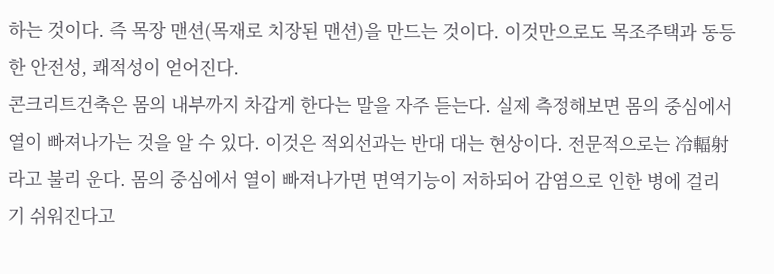하는 것이다. 즉 목장 맨션(목재로 치장된 맨션)을 만드는 것이다. 이것만으로도 목조주택과 동등한 안전성, 쾌적성이 얻어진다.
콘크리트건축은 몸의 내부까지 차갑게 한다는 말을 자주 듣는다. 실제 측정해보면 몸의 중심에서 열이 빠져나가는 것을 알 수 있다. 이것은 적외선과는 반대 대는 현상이다. 전문적으로는 冷輻射라고 불리 운다. 몸의 중심에서 열이 빠져나가면 면역기능이 저하되어 감염으로 인한 병에 걸리기 쉬워진다고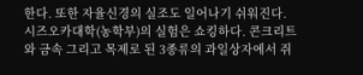한다. 또한 자율신경의 실조도 일어나기 쉬워진다.
시즈오카대학(농학부)의 실험은 쇼킹하다. 콘크리트와 금속 그리고 목제로 된 3종류의 과일상자에서 쥐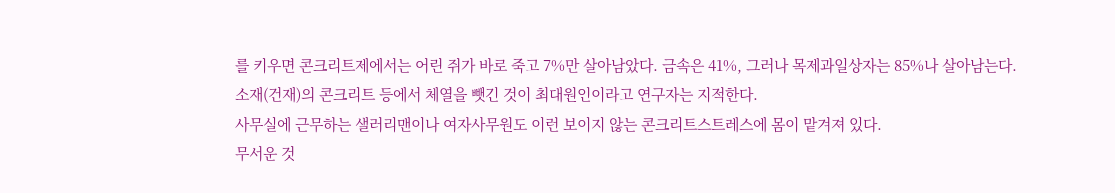를 키우면 콘크리트제에서는 어린 쥐가 바로 죽고 7%만 살아남았다. 금속은 41%, 그러나 목제과일상자는 85%나 살아남는다.
소재(건재)의 콘크리트 등에서 체열을 뺏긴 것이 최대원인이라고 연구자는 지적한다.
사무실에 근무하는 샐러리맨이나 여자사무원도 이런 보이지 않는 콘크리트스트레스에 몸이 맡겨져 있다.
무서운 것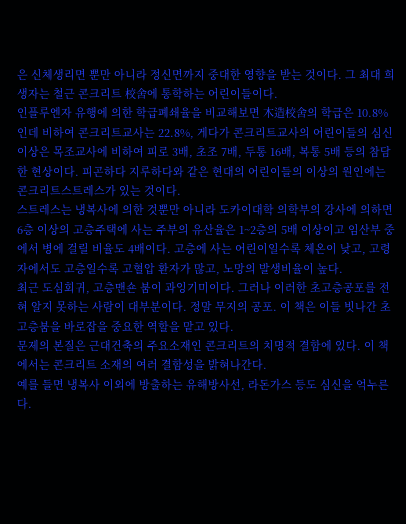은 신체생리면 뿐만 아니라 정신면까지 중대한 영향을 받는 것이다. 그 최대 희생자는 철근 콘크리트 校舍에 통학하는 어린이들이다.
인플루엔자 유행에 의한 학급폐쇄율을 비교해보면 木造校舍의 학급은 10.8%인데 비하여 콘크리트교사는 22.8%, 게다가 콘크리트교사의 어린이들의 심신이상은 목조교사에 비하여 피로 3배, 초조 7배, 두통 16배, 복통 5배 등의 참담한 현상이다. 피곤하다 지루하다와 같은 현대의 어린이들의 이상의 원인에는 콘크리트스트레스가 있는 것이다.
스트레스는 냉복사에 의한 것뿐만 아니라 도카이대학 의학부의 강사에 의하면 6층 이상의 고층주택에 사는 주부의 유산율은 1~2층의 5배 이상이고 임산부 중에서 병에 걸릴 비율도 4배이다. 고층에 사는 어린이일수록 체온이 낮고, 고령자에서도 고층일수록 고혈압 환자가 많고, 노망의 발생비율이 높다.
최근 도심회귀, 고층맨숀 붐이 과잉기미이다. 그러나 이러한 초고층공포를 전혀 알지 못하는 사람이 대부분이다. 정말 무지의 공포. 이 책은 이들 빗나간 초고층붐을 바로잡을 중요한 역할을 맡고 있다.
문제의 본질은 근대건축의 주요소재인 콘크리트의 치명적 결함에 있다. 이 책에서는 콘크리트 소재의 여러 결함성을 밝혀나간다.
예를 들면 냉복사 이외에 방출하는 유해방사선, 라돈가스 등도 심신을 억누른다.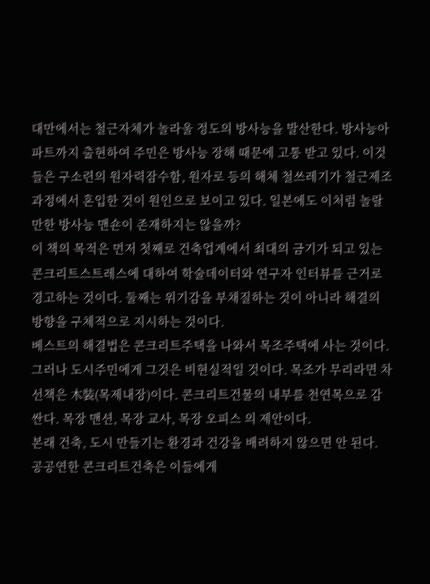대만에서는 철근자체가 놀라울 정도의 방사능을 발산한다. 방사능아파트까지 출현하여 주민은 방사능 장해 때문에 고통 받고 있다. 이것들은 구소련의 원자력잠수함, 원자로 등의 해체 철쓰레기가 철근제조과정에서 혼입한 것이 원인으로 보이고 있다. 일본에도 이처럼 놀랄만한 방사능 맨숀이 존재하지는 않을까?
이 책의 목적은 먼저 첫째로 건축업계에서 최대의 금기가 되고 있는 콘크리트스트레스에 대하여 학술데이터와 연구자 인터뷰를 근거로 경고하는 것이다. 둘째는 위기감을 부채질하는 것이 아니라 해결의 방향을 구체적으로 지시하는 것이다.
베스트의 해결법은 콘크리트주택을 나와서 목조주택에 사는 것이다. 그러나 도시주민에게 그것은 비현실적일 것이다. 목조가 무리라면 차선책은 木裝(목제내장)이다. 콘크리트건물의 내부를 천연목으로 감싼다. 목장 맨션, 목장 교사, 목장 오피스 의 제안이다.
본래 건축, 도시 만들기는 환경과 건강을 배려하지 않으면 안 된다. 공공연한 콘크리트건축은 이들에게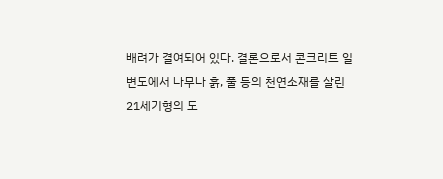배려가 결여되어 있다. 결론으로서 콘크리트 일변도에서 나무나 흙, 풀 등의 천연소재를 살린 21세기형의 도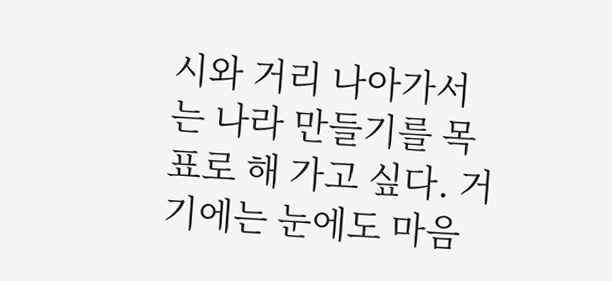시와 거리 나아가서는 나라 만들기를 목표로 해 가고 싶다. 거기에는 눈에도 마음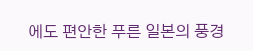에도 편안한 푸른 일본의 풍경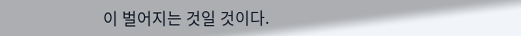이 벌어지는 것일 것이다.